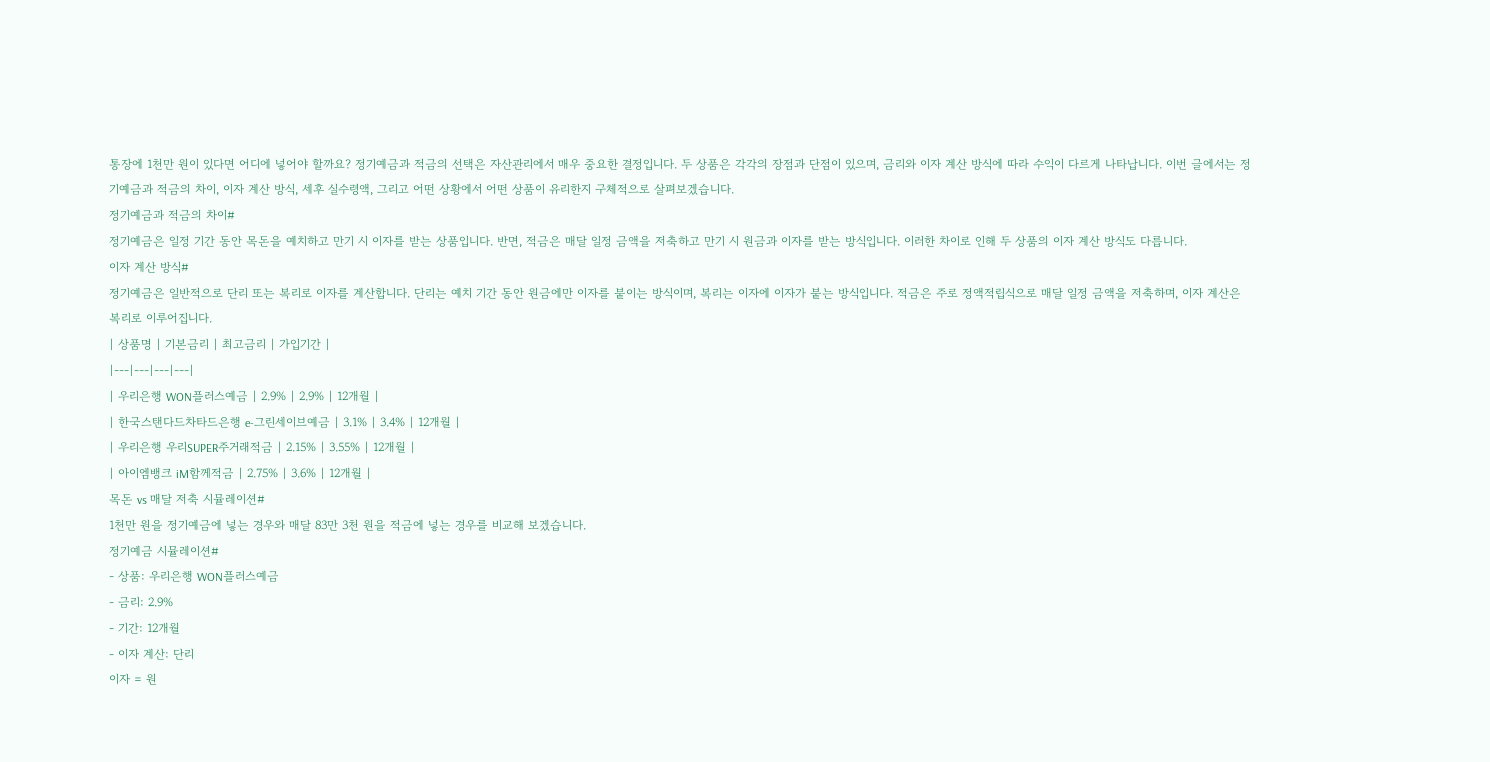통장에 1천만 원이 있다면 어디에 넣어야 할까요? 정기예금과 적금의 선택은 자산관리에서 매우 중요한 결정입니다. 두 상품은 각각의 장점과 단점이 있으며, 금리와 이자 계산 방식에 따라 수익이 다르게 나타납니다. 이번 글에서는 정기예금과 적금의 차이, 이자 계산 방식, 세후 실수령액, 그리고 어떤 상황에서 어떤 상품이 유리한지 구체적으로 살펴보겠습니다.
정기예금과 적금의 차이#
정기예금은 일정 기간 동안 목돈을 예치하고 만기 시 이자를 받는 상품입니다. 반면, 적금은 매달 일정 금액을 저축하고 만기 시 원금과 이자를 받는 방식입니다. 이러한 차이로 인해 두 상품의 이자 계산 방식도 다릅니다.
이자 계산 방식#
정기예금은 일반적으로 단리 또는 복리로 이자를 계산합니다. 단리는 예치 기간 동안 원금에만 이자를 붙이는 방식이며, 복리는 이자에 이자가 붙는 방식입니다. 적금은 주로 정액적립식으로 매달 일정 금액을 저축하며, 이자 계산은 복리로 이루어집니다.
| 상품명 | 기본금리 | 최고금리 | 가입기간 |
|---|---|---|---|
| 우리은행 WON플러스예금 | 2.9% | 2.9% | 12개월 |
| 한국스탠다드차타드은행 e-그린세이브예금 | 3.1% | 3.4% | 12개월 |
| 우리은행 우리SUPER주거래적금 | 2.15% | 3.55% | 12개월 |
| 아이엠뱅크 iM함께적금 | 2.75% | 3.6% | 12개월 |
목돈 vs 매달 저축 시뮬레이션#
1천만 원을 정기예금에 넣는 경우와 매달 83만 3천 원을 적금에 넣는 경우를 비교해 보겠습니다.
정기예금 시뮬레이션#
- 상품: 우리은행 WON플러스예금
- 금리: 2.9%
- 기간: 12개월
- 이자 계산: 단리
이자 = 원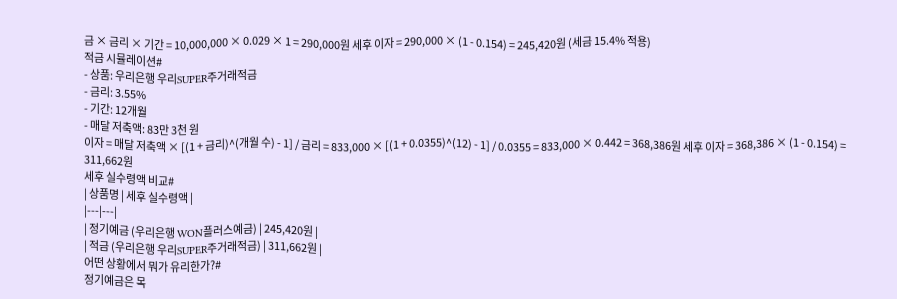금 × 금리 × 기간 = 10,000,000 × 0.029 × 1 = 290,000원 세후 이자 = 290,000 × (1 - 0.154) = 245,420원 (세금 15.4% 적용)
적금 시뮬레이션#
- 상품: 우리은행 우리SUPER주거래적금
- 금리: 3.55%
- 기간: 12개월
- 매달 저축액: 83만 3천 원
이자 = 매달 저축액 × [(1 + 금리)^(개월 수) - 1] / 금리 = 833,000 × [(1 + 0.0355)^(12) - 1] / 0.0355 = 833,000 × 0.442 = 368,386원 세후 이자 = 368,386 × (1 - 0.154) = 311,662원
세후 실수령액 비교#
| 상품명 | 세후 실수령액 |
|---|---|
| 정기예금 (우리은행 WON플러스예금) | 245,420원 |
| 적금 (우리은행 우리SUPER주거래적금) | 311,662원 |
어떤 상황에서 뭐가 유리한가?#
정기예금은 목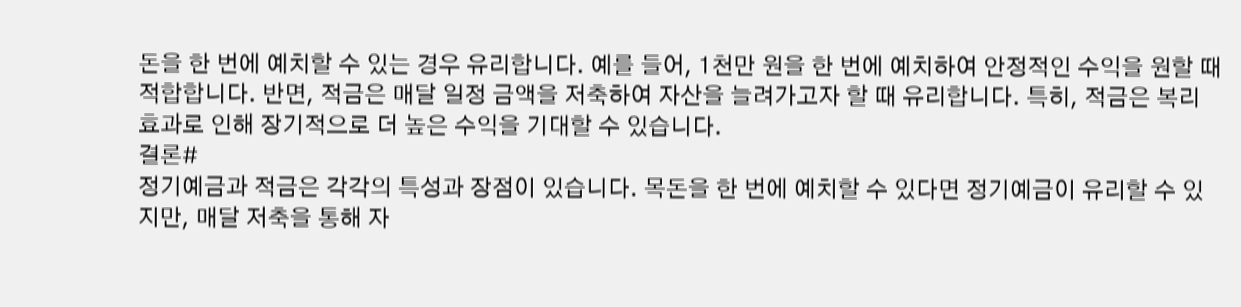돈을 한 번에 예치할 수 있는 경우 유리합니다. 예를 들어, 1천만 원을 한 번에 예치하여 안정적인 수익을 원할 때 적합합니다. 반면, 적금은 매달 일정 금액을 저축하여 자산을 늘려가고자 할 때 유리합니다. 특히, 적금은 복리 효과로 인해 장기적으로 더 높은 수익을 기대할 수 있습니다.
결론#
정기예금과 적금은 각각의 특성과 장점이 있습니다. 목돈을 한 번에 예치할 수 있다면 정기예금이 유리할 수 있지만, 매달 저축을 통해 자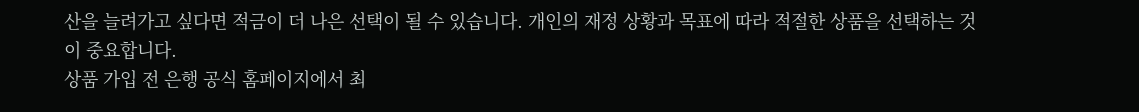산을 늘려가고 싶다면 적금이 더 나은 선택이 될 수 있습니다. 개인의 재정 상황과 목표에 따라 적절한 상품을 선택하는 것이 중요합니다.
상품 가입 전 은행 공식 홈페이지에서 최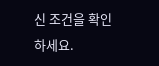신 조건을 확인하세요.